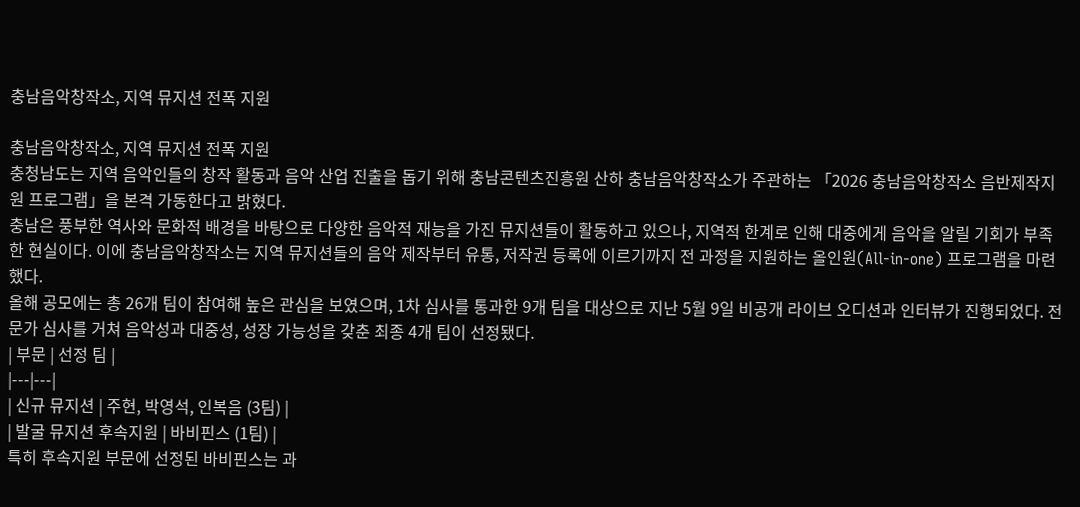충남음악창작소, 지역 뮤지션 전폭 지원

충남음악창작소, 지역 뮤지션 전폭 지원
충청남도는 지역 음악인들의 창작 활동과 음악 산업 진출을 돕기 위해 충남콘텐츠진흥원 산하 충남음악창작소가 주관하는 「2026 충남음악창작소 음반제작지원 프로그램」을 본격 가동한다고 밝혔다.
충남은 풍부한 역사와 문화적 배경을 바탕으로 다양한 음악적 재능을 가진 뮤지션들이 활동하고 있으나, 지역적 한계로 인해 대중에게 음악을 알릴 기회가 부족한 현실이다. 이에 충남음악창작소는 지역 뮤지션들의 음악 제작부터 유통, 저작권 등록에 이르기까지 전 과정을 지원하는 올인원(All-in-one) 프로그램을 마련했다.
올해 공모에는 총 26개 팀이 참여해 높은 관심을 보였으며, 1차 심사를 통과한 9개 팀을 대상으로 지난 5월 9일 비공개 라이브 오디션과 인터뷰가 진행되었다. 전문가 심사를 거쳐 음악성과 대중성, 성장 가능성을 갖춘 최종 4개 팀이 선정됐다.
| 부문 | 선정 팀 |
|---|---|
| 신규 뮤지션 | 주현, 박영석, 인복음 (3팀) |
| 발굴 뮤지션 후속지원 | 바비핀스 (1팀) |
특히 후속지원 부문에 선정된 바비핀스는 과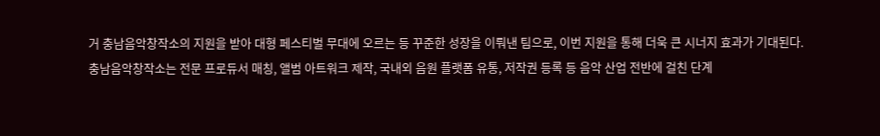거 충남음악창작소의 지원을 받아 대형 페스티벌 무대에 오르는 등 꾸준한 성장을 이뤄낸 팀으로, 이번 지원을 통해 더욱 큰 시너지 효과가 기대된다.
충남음악창작소는 전문 프로듀서 매칭, 앨범 아트워크 제작, 국내외 음원 플랫폼 유통, 저작권 등록 등 음악 산업 전반에 걸친 단계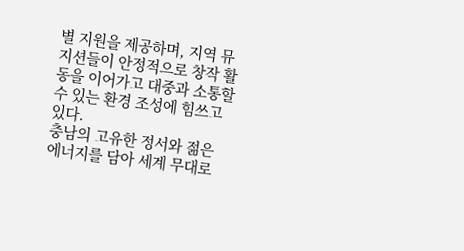별 지원을 제공하며, 지역 뮤지션들이 안정적으로 창작 활동을 이어가고 대중과 소통할 수 있는 환경 조성에 힘쓰고 있다.
충남의 고유한 정서와 젊은 에너지를 담아 세계 무대로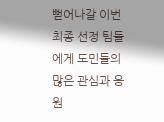뻗어나갈 이번 최종 선정 팀들에게 도민들의 많은 관심과 응원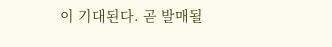이 기대된다. 곧 발매될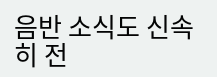음반 소식도 신속히 전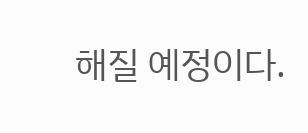해질 예정이다.